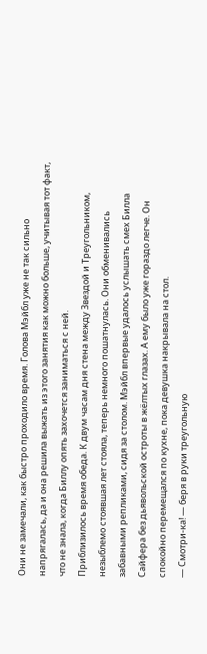Они не замечали, как быстро проходило время. Голова Мэйбл уже не так сильно напрягалась, да и она решила выжать из этого занятия как можно больше, учитывая тот факт, что не знала, когда Биллу опять захочется заниматься с ней.
Приблизилось время обеда. К двум часам дня стена между Звездой и Треугольником, незыблемо стоявшая лет стояла, теперь немного пошатнулась. Они обменивались забавными репликами, сидя за столом. Мэйбл впервые удалось услышать смех Билла Сайфера без дьявольской остроты в жёлтых глазах. А ему было уже гораздо легче. Он спокойно перемещался по кухне, пока девушка накрывала на стол.
— Смотри-ка! — беря в руки треугольную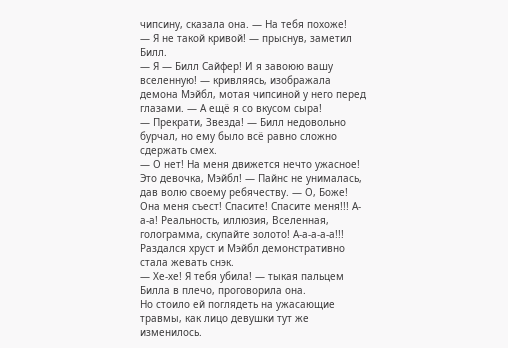чипсину, сказала она. — На тебя похоже!
— Я не такой кривой! — прыснув, заметил Билл.
— Я — Билл Сайфер! И я завоюю вашу вселенную! — кривляясь, изображала демона Мэйбл, мотая чипсиной у него перед глазами. — А ещё я со вкусом сыра!
— Прекрати, Звезда! — Билл недовольно бурчал, но ему было всё равно сложно сдержать смех.
— О нет! На меня движется нечто ужасное! Это девочка, Мэйбл! — Пайнс не унималась, дав волю своему ребячеству. — О, Боже! Она меня съест! Спасите! Спасите меня!!! А-а-а! Реальность, иллюзия, Вселенная, голограмма, скупайте золото! А-а-а-а-а!!!
Раздался хруст и Мэйбл демонстративно стала жевать снэк.
— Хе-хе! Я тебя убила! — тыкая пальцем Билла в плечо, проговорила она.
Но стоило ей поглядеть на ужасающие травмы, как лицо девушки тут же изменилось.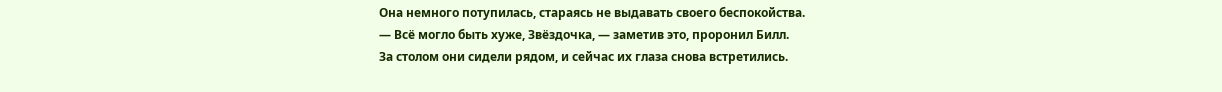Она немного потупилась, стараясь не выдавать своего беспокойства.
— Всё могло быть хуже, Звёздочка, — заметив это, проронил Билл.
За столом они сидели рядом, и сейчас их глаза снова встретились.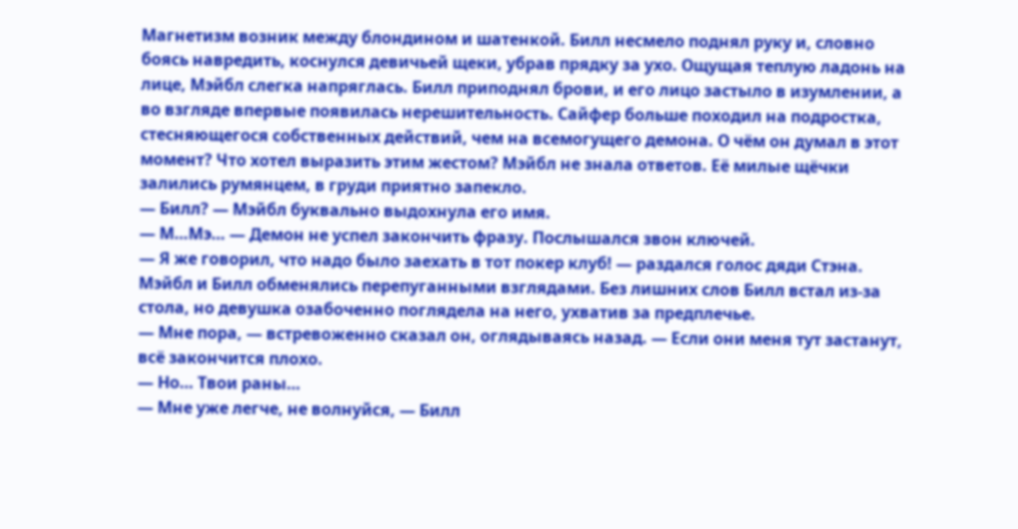Магнетизм возник между блондином и шатенкой. Билл несмело поднял руку и, словно боясь навредить, коснулся девичьей щеки, убрав прядку за ухо. Ощущая теплую ладонь на лице, Мэйбл слегка напряглась. Билл приподнял брови, и его лицо застыло в изумлении, а во взгляде впервые появилась нерешительность. Сайфер больше походил на подростка, стесняющегося собственных действий, чем на всемогущего демона. О чём он думал в этот момент? Что хотел выразить этим жестом? Мэйбл не знала ответов. Её милые щёчки залились румянцем, в груди приятно запекло.
— Билл? — Мэйбл буквально выдохнула его имя.
— М…Мэ… — Демон не успел закончить фразу. Послышался звон ключей.
— Я же говорил, что надо было заехать в тот покер клуб! — раздался голос дяди Стэна.
Мэйбл и Билл обменялись перепуганными взглядами. Без лишних слов Билл встал из-за стола, но девушка озабоченно поглядела на него, ухватив за предплечье.
— Мне пора, — встревоженно сказал он, оглядываясь назад. — Если они меня тут застанут, всё закончится плохо.
— Но… Твои раны…
— Мне уже легче, не волнуйся, — Билл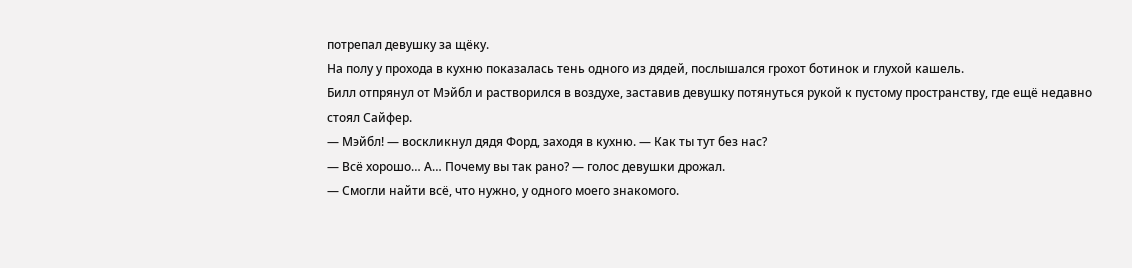потрепал девушку за щёку.
На полу у прохода в кухню показалась тень одного из дядей, послышался грохот ботинок и глухой кашель.
Билл отпрянул от Мэйбл и растворился в воздухе, заставив девушку потянуться рукой к пустому пространству, где ещё недавно стоял Сайфер.
— Мэйбл! — воскликнул дядя Форд, заходя в кухню. — Как ты тут без нас?
— Всё хорошо… А… Почему вы так рано? — голос девушки дрожал.
— Смогли найти всё, что нужно, у одного моего знакомого.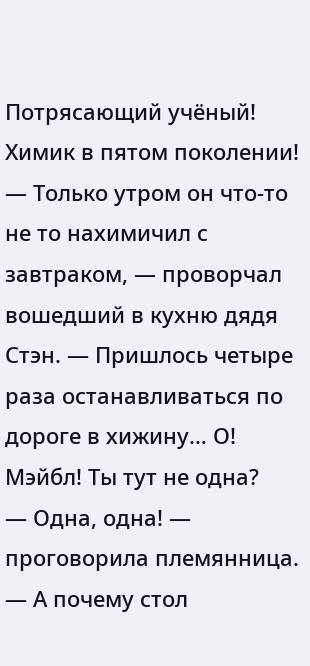Потрясающий учёный! Химик в пятом поколении!
— Только утром он что-то не то нахимичил с завтраком, — проворчал вошедший в кухню дядя Стэн. — Пришлось четыре раза останавливаться по дороге в хижину… О! Мэйбл! Ты тут не одна?
— Одна, одна! — проговорила племянница.
— А почему стол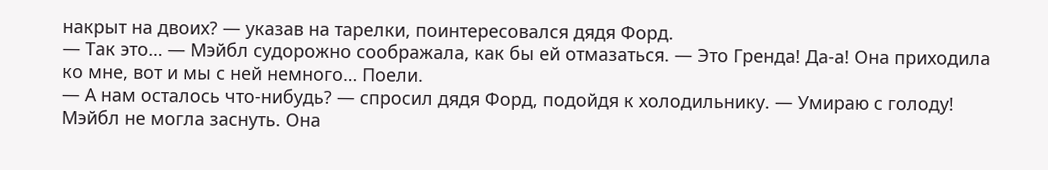накрыт на двоих? — указав на тарелки, поинтересовался дядя Форд.
— Так это… — Мэйбл судорожно соображала, как бы ей отмазаться. — Это Гренда! Да-а! Она приходила ко мне, вот и мы с ней немного… Поели.
— А нам осталось что-нибудь? — спросил дядя Форд, подойдя к холодильнику. — Умираю с голоду!
Мэйбл не могла заснуть. Она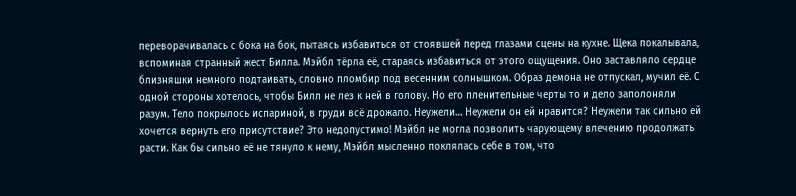переворачивалась с бока на бок, пытаясь избавиться от стоявшей перед глазами сцены на кухне. Щека покалывала, вспоминая странный жест Билла. Мэйбл тёрла её, стараясь избавиться от этого ощущения. Оно заставляло сердце близняшки немного подтаивать, словно пломбир под весенним солнышком. Образ демона не отпускал, мучил её. С одной стороны хотелось, чтобы Билл не лез к ней в голову. Но его пленительные черты то и дело заполоняли разум. Тело покрылось испариной, в груди всё дрожало. Неужели… Неужели он ей нравится? Неужели так сильно ей хочется вернуть его присутствие? Это недопустимо! Мэйбл не могла позволить чарующему влечению продолжать расти. Как бы сильно её не тянуло к нему, Мэйбл мысленно поклялась себе в том, что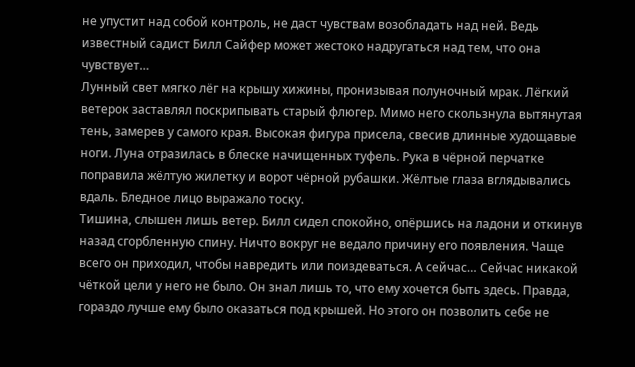не упустит над собой контроль, не даст чувствам возобладать над ней. Ведь известный садист Билл Сайфер может жестоко надругаться над тем, что она чувствует…
Лунный свет мягко лёг на крышу хижины, пронизывая полуночный мрак. Лёгкий ветерок заставлял поскрипывать старый флюгер. Мимо него скользнула вытянутая тень, замерев у самого края. Высокая фигура присела, свесив длинные худощавые ноги. Луна отразилась в блеске начищенных туфель. Рука в чёрной перчатке поправила жёлтую жилетку и ворот чёрной рубашки. Жёлтые глаза вглядывались вдаль. Бледное лицо выражало тоску.
Тишина, слышен лишь ветер. Билл сидел спокойно, опёршись на ладони и откинув назад сгорбленную спину. Ничто вокруг не ведало причину его появления. Чаще всего он приходил, чтобы навредить или поиздеваться. А сейчас… Сейчас никакой чёткой цели у него не было. Он знал лишь то, что ему хочется быть здесь. Правда, гораздо лучше ему было оказаться под крышей. Но этого он позволить себе не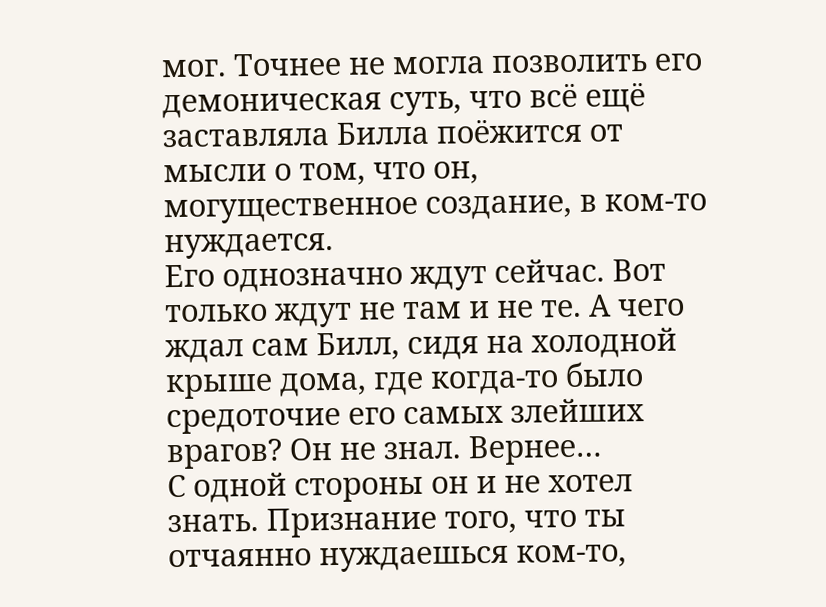мог. Точнее не могла позволить его демоническая суть, что всё ещё заставляла Билла поёжится от мысли о том, что он, могущественное создание, в ком-то нуждается.
Его однозначно ждут сейчас. Вот только ждут не там и не те. А чего ждал сам Билл, сидя на холодной крыше дома, где когда-то было средоточие его самых злейших врагов? Он не знал. Вернее…
С одной стороны он и не хотел знать. Признание того, что ты отчаянно нуждаешься ком-то,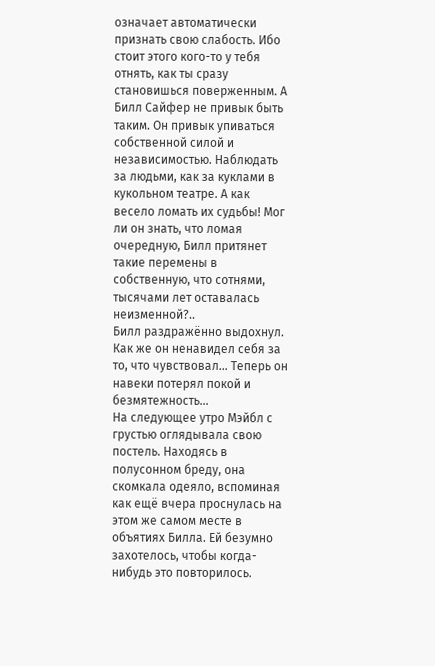означает автоматически признать свою слабость. Ибо стоит этого кого-то у тебя отнять, как ты сразу становишься поверженным. А Билл Сайфер не привык быть таким. Он привык упиваться собственной силой и независимостью. Наблюдать за людьми, как за куклами в кукольном театре. А как весело ломать их судьбы! Мог ли он знать, что ломая очередную, Билл притянет такие перемены в собственную, что сотнями, тысячами лет оставалась неизменной?..
Билл раздражённо выдохнул. Как же он ненавидел себя за то, что чувствовал… Теперь он навеки потерял покой и безмятежность…
На следующее утро Мэйбл с грустью оглядывала свою постель. Находясь в полусонном бреду, она скомкала одеяло, вспоминая как ещё вчера проснулась на этом же самом месте в объятиях Билла. Ей безумно захотелось, чтобы когда-нибудь это повторилось.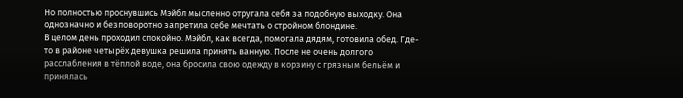Но полностью проснувшись Мэйбл мысленно отругала себя за подобную выходку. Она однозначно и безповоротно запретила себе мечтать о стройном блондине.
В целом день проходил спокойно. Мэйбл, как всегда, помогала дядям, готовила обед. Где-то в районе четырёх девушка решила принять ванную. После не очень долгого расслабления в тёплой воде, она бросила свою одежду в корзину с грязным бельём и принялась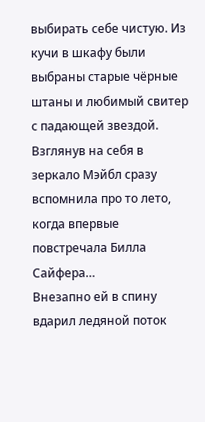выбирать себе чистую. Из кучи в шкафу были выбраны старые чёрные штаны и любимый свитер с падающей звездой. Взглянув на себя в зеркало Мэйбл сразу вспомнила про то лето, когда впервые повстречала Билла Сайфера…
Внезапно ей в спину вдарил ледяной поток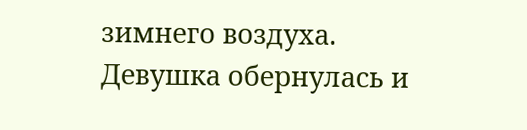зимнего воздуха. Девушка обернулась и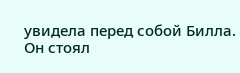увидела перед собой Билла. Он стоял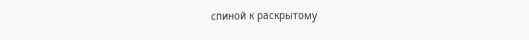спиной к раскрытому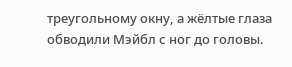треугольному окну, а жёлтые глаза обводили Мэйбл с ног до головы.